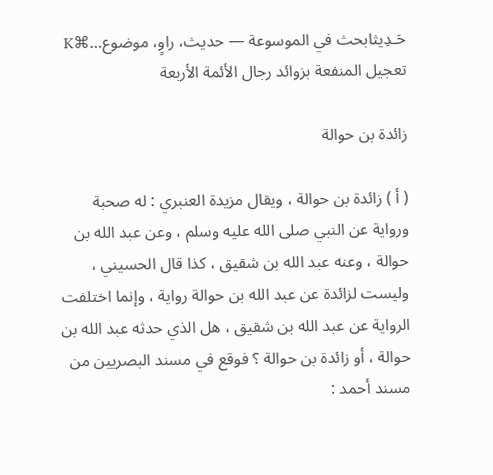حَـدِيثابحث في الموسوعة — حديث، راوٍ، موضوع…⌘K
تعجيل المنفعة بزوائد رجال الأئمة الأربعة

زائدة بن حوالة

( أ ) زائدة بن حوالة ، ويقال مزيدة العنبري : له صحبة ورواية عن النبي صلى الله عليه وسلم ، وعن عبد الله بن حوالة ، وعنه عبد الله بن شقيق ، كذا قال الحسيني ، وليست لزائدة عن عبد الله بن حوالة رواية ، وإنما اختلفت الرواية عن عبد الله بن شقيق ، هل الذي حدثه عبد الله بن حوالة ، أو زائدة بن حوالة ؟ فوقع في مسند البصريين من مسند أحمد :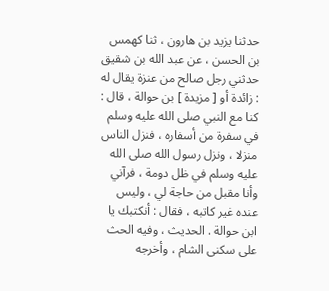حدثنا يزيد بن هارون ، ثنا كهمس بن الحسن ، عن عبد الله بن شقيق حدثني رجل صالح من عنزة يقال له : زائدة أو [ مزيدة ] بن حوالة ، قال : كنا مع النبي صلى الله عليه وسلم في سفرة من أسفاره ، فنزل الناس منزلا ، ونزل رسول الله صلى الله عليه وسلم في ظل دومة ، فرآني وأنا مقبل من حاجة لي ، وليس عنده غير كاتبه ، فقال : أنكتبك يا ابن حوالة . الحديث ، وفيه الحث على سكنى الشام ، وأخرجه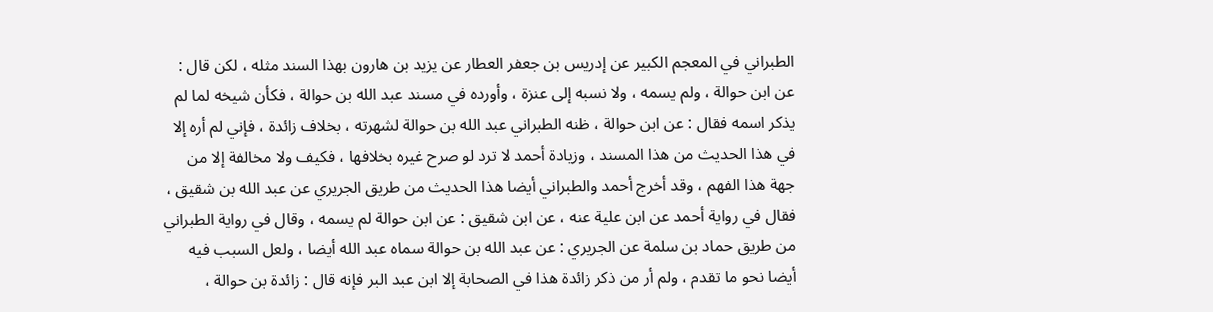الطبراني في المعجم الكبير عن إدريس بن جعفر العطار عن يزيد بن هارون بهذا السند مثله ، لكن قال : عن ابن حوالة ، ولم يسمه ، ولا نسبه إلى عنزة ، وأورده في مسند عبد الله بن حوالة ، فكأن شيخه لما لم يذكر اسمه فقال : عن ابن حوالة ، ظنه الطبراني عبد الله بن حوالة لشهرته ، بخلاف زائدة ، فإني لم أره إلا في هذا الحديث من هذا المسند ، وزيادة أحمد لا ترد لو صرح غيره بخلافها ، فكيف ولا مخالفة إلا من جهة هذا الفهم ، وقد أخرج أحمد والطبراني أيضا هذا الحديث من طريق الجريري عن عبد الله بن شقيق ، فقال في رواية أحمد عن ابن علية عنه ، عن ابن شقيق : عن ابن حوالة لم يسمه ، وقال في رواية الطبراني من طريق حماد بن سلمة عن الجريري : عن عبد الله بن حوالة سماه عبد الله أيضا ، ولعل السبب فيه أيضا نحو ما تقدم ، ولم أر من ذكر زائدة هذا في الصحابة إلا ابن عبد البر فإنه قال : زائدة بن حوالة ،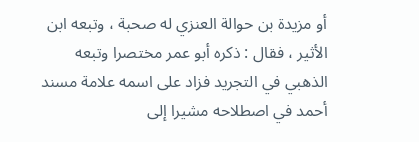أو مزيدة بن حوالة العنزي له صحبة ، وتبعه ابن الأثير ، فقال : ذكره أبو عمر مختصرا وتبعه الذهبي في التجريد فزاد على اسمه علامة مسند أحمد في اصطلاحه مشيرا إلى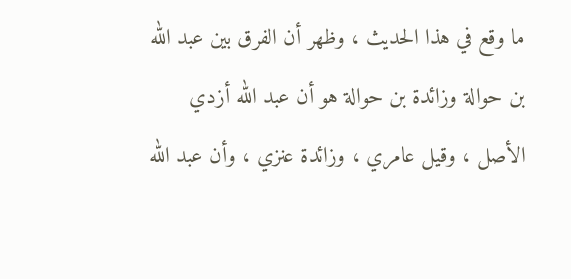ما وقع في هذا الحديث ، وظهر أن الفرق بين عبد الله بن حوالة وزائدة بن حوالة هو أن عبد الله أزدي الأصل ، وقيل عامري ، وزائدة عنزي ، وأن عبد الله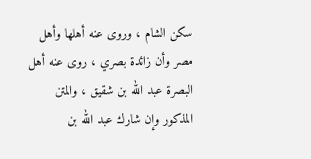سكن الشام ، وروى عنه أهلها وأهل مصر وأن زائدة بصري ، روى عنه أهل البصرة عبد الله بن شقيق ، والمتن المذكور وإن شارك عبد الله بن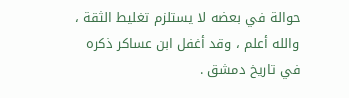حوالة في بعضه لا يستلزم تغليط الثقة ، والله أعلم ، وقد أغفل ابن عساكر ذكره في تاريخ دمشق .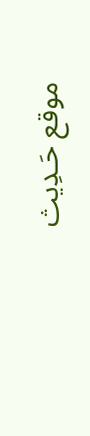موقع حَـدِيث